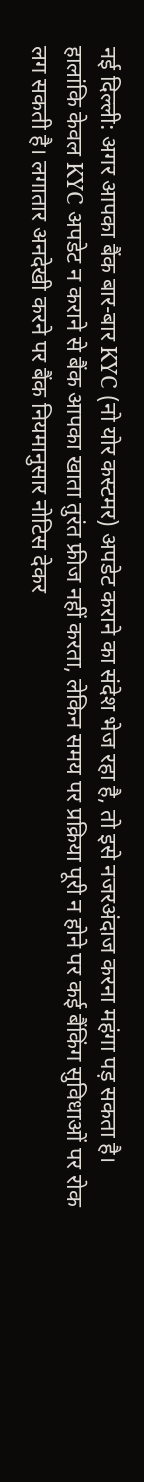नई दिल्ली: अगर आपका बैंक बार-बार KYC (नो योर कस्टमर) अपडेट कराने का संदेश भेज रहा है, तो इसे नजरअंदाज करना महंगा पड़ सकता है। हालांकि केवल KYC अपडेट न कराने से बैंक आपका खाता तुरंत फ्रीज नहीं करता, लेकिन समय पर प्रक्रिया पूरी न होने पर कई बैंकिंग सुविधाओं पर रोक लग सकती है। लगातार अनदेखी करने पर बैंक नियमानुसार नोटिस देकर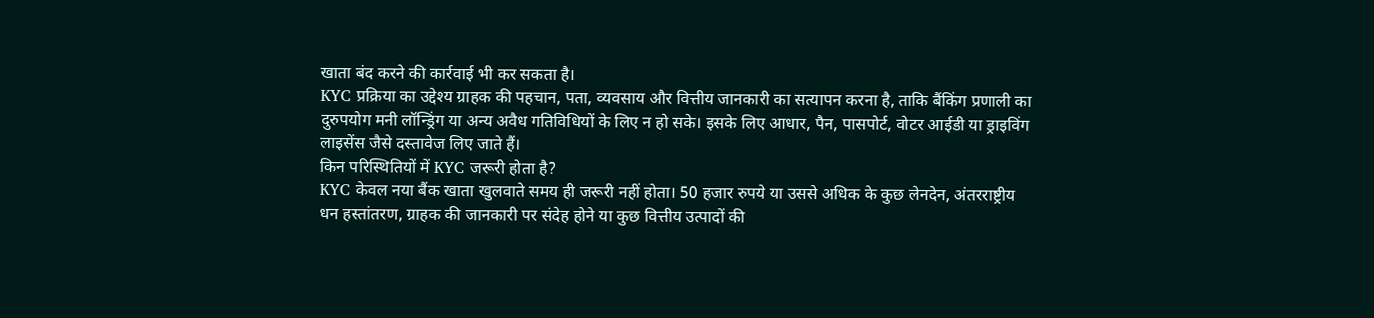खाता बंद करने की कार्रवाई भी कर सकता है।
KYC प्रक्रिया का उद्देश्य ग्राहक की पहचान, पता, व्यवसाय और वित्तीय जानकारी का सत्यापन करना है, ताकि बैंकिंग प्रणाली का दुरुपयोग मनी लॉन्ड्रिंग या अन्य अवैध गतिविधियों के लिए न हो सके। इसके लिए आधार, पैन, पासपोर्ट, वोटर आईडी या ड्राइविंग लाइसेंस जैसे दस्तावेज लिए जाते हैं।
किन परिस्थितियों में KYC जरूरी होता है?
KYC केवल नया बैंक खाता खुलवाते समय ही जरूरी नहीं होता। 50 हजार रुपये या उससे अधिक के कुछ लेनदेन, अंतरराष्ट्रीय धन हस्तांतरण, ग्राहक की जानकारी पर संदेह होने या कुछ वित्तीय उत्पादों की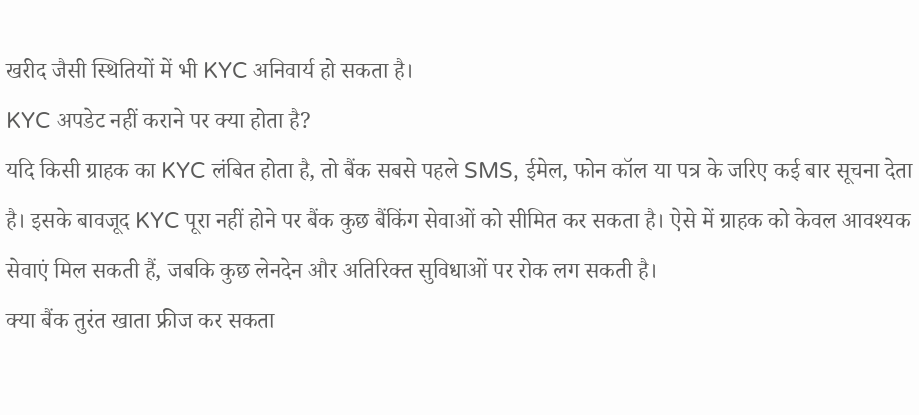खरीद जैसी स्थितियों में भी KYC अनिवार्य हो सकता है।
KYC अपडेट नहीं कराने पर क्या होता है?
यदि किसी ग्राहक का KYC लंबित होता है, तो बैंक सबसे पहले SMS, ईमेल, फोन कॉल या पत्र के जरिए कई बार सूचना देता है। इसके बावजूद KYC पूरा नहीं होने पर बैंक कुछ बैंकिंग सेवाओं को सीमित कर सकता है। ऐसे में ग्राहक को केवल आवश्यक सेवाएं मिल सकती हैं, जबकि कुछ लेनदेन और अतिरिक्त सुविधाओं पर रोक लग सकती है।
क्या बैंक तुरंत खाता फ्रीज कर सकता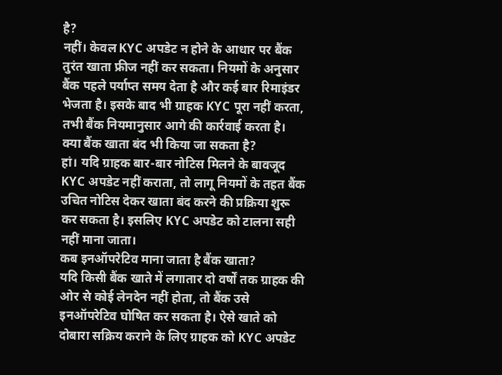है?
नहीं। केवल KYC अपडेट न होने के आधार पर बैंक तुरंत खाता फ्रीज नहीं कर सकता। नियमों के अनुसार बैंक पहले पर्याप्त समय देता है और कई बार रिमाइंडर भेजता है। इसके बाद भी ग्राहक KYC पूरा नहीं करता, तभी बैंक नियमानुसार आगे की कार्रवाई करता है।
क्या बैंक खाता बंद भी किया जा सकता है?
हां। यदि ग्राहक बार-बार नोटिस मिलने के बावजूद KYC अपडेट नहीं कराता, तो लागू नियमों के तहत बैंक उचित नोटिस देकर खाता बंद करने की प्रक्रिया शुरू कर सकता है। इसलिए KYC अपडेट को टालना सही नहीं माना जाता।
कब इनऑपरेटिव माना जाता है बैंक खाता?
यदि किसी बैंक खाते में लगातार दो वर्षों तक ग्राहक की ओर से कोई लेनदेन नहीं होता, तो बैंक उसे इनऑपरेटिव घोषित कर सकता है। ऐसे खाते को दोबारा सक्रिय कराने के लिए ग्राहक को KYC अपडेट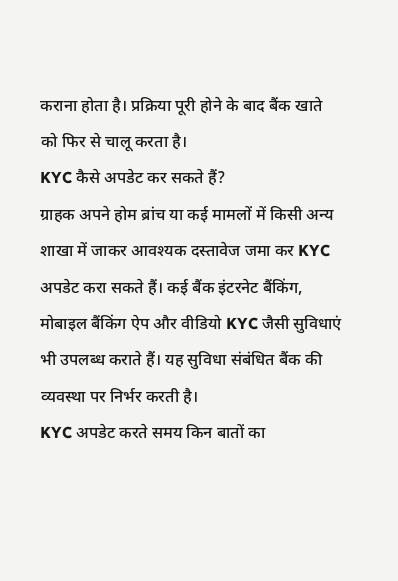कराना होता है। प्रक्रिया पूरी होने के बाद बैंक खाते को फिर से चालू करता है।
KYC कैसे अपडेट कर सकते हैं?
ग्राहक अपने होम ब्रांच या कई मामलों में किसी अन्य शाखा में जाकर आवश्यक दस्तावेज जमा कर KYC अपडेट करा सकते हैं। कई बैंक इंटरनेट बैंकिंग, मोबाइल बैंकिंग ऐप और वीडियो KYC जैसी सुविधाएं भी उपलब्ध कराते हैं। यह सुविधा संबंधित बैंक की व्यवस्था पर निर्भर करती है।
KYC अपडेट करते समय किन बातों का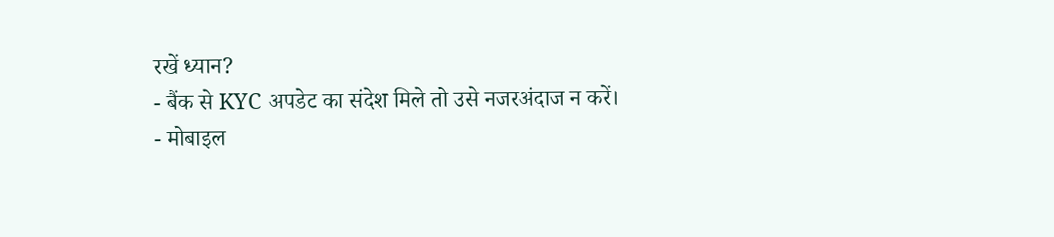रखें ध्यान?
- बैंक से KYC अपडेट का संदेश मिले तो उसे नजरअंदाज न करें।
- मोबाइल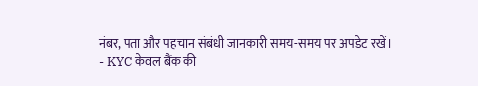नंबर, पता और पहचान संबंधी जानकारी समय-समय पर अपडेट रखें।
- KYC केवल बैंक की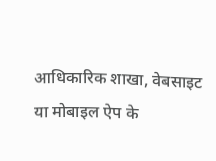आधिकारिक शाखा, वेबसाइट या मोबाइल ऐप के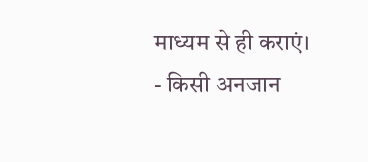माध्यम से ही कराएं।
- किसी अनजान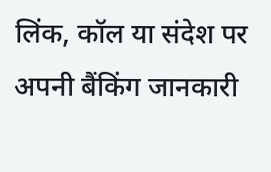लिंक, कॉल या संदेश पर अपनी बैंकिंग जानकारी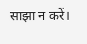साझा न करें।